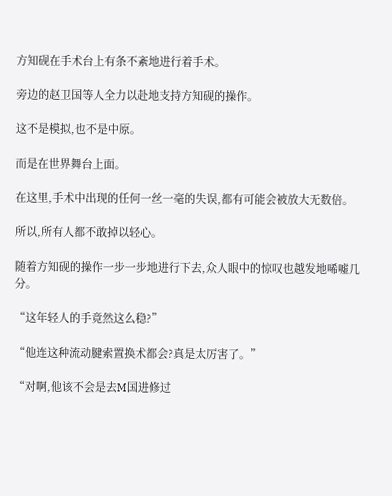方知砚在手术台上有条不紊地进行着手术。

旁边的赵卫国等人全力以赴地支持方知砚的操作。

这不是模拟,也不是中原。

而是在世界舞台上面。

在这里,手术中出现的任何一丝一毫的失误,都有可能会被放大无数倍。

所以,所有人都不敢掉以轻心。

随着方知砚的操作一步一步地进行下去,众人眼中的惊叹也越发地唏嘘几分。

“这年轻人的手竟然这么稳?”

“他连这种流动腱索置换术都会?真是太厉害了。”

“对啊,他该不会是去M国进修过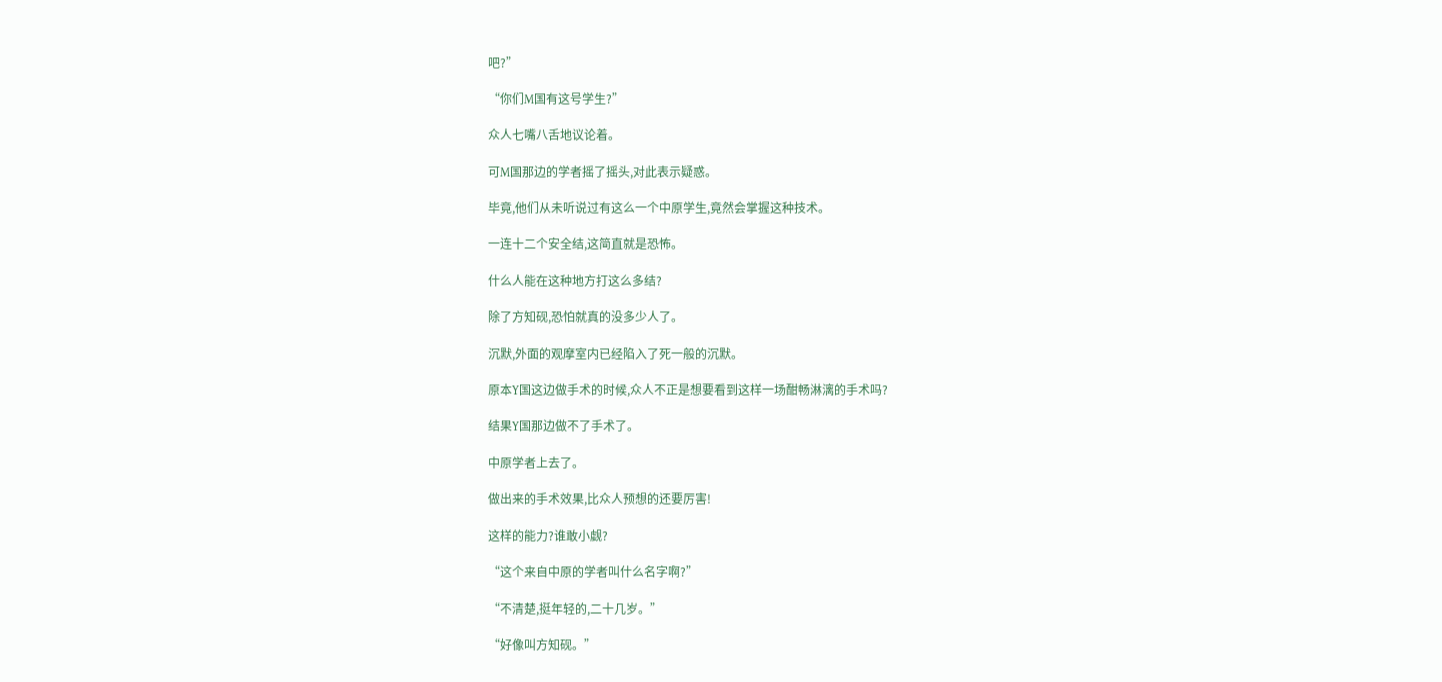吧?”

“你们M国有这号学生?”

众人七嘴八舌地议论着。

可M国那边的学者摇了摇头,对此表示疑惑。

毕竟,他们从未听说过有这么一个中原学生,竟然会掌握这种技术。

一连十二个安全结,这简直就是恐怖。

什么人能在这种地方打这么多结?

除了方知砚,恐怕就真的没多少人了。

沉默,外面的观摩室内已经陷入了死一般的沉默。

原本Y国这边做手术的时候,众人不正是想要看到这样一场酣畅淋漓的手术吗?

结果Y国那边做不了手术了。

中原学者上去了。

做出来的手术效果,比众人预想的还要厉害!

这样的能力?谁敢小觑?

“这个来自中原的学者叫什么名字啊?”

“不清楚,挺年轻的,二十几岁。”

“好像叫方知砚。”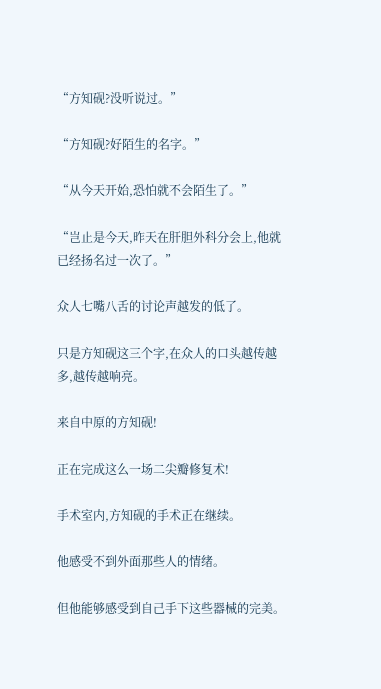“方知砚?没听说过。”

“方知砚?好陌生的名字。”

“从今天开始,恐怕就不会陌生了。”

“岂止是今天,昨天在肝胆外科分会上,他就已经扬名过一次了。”

众人七嘴八舌的讨论声越发的低了。

只是方知砚这三个字,在众人的口头越传越多,越传越响亮。

来自中原的方知砚!

正在完成这么一场二尖瓣修复术!

手术室内,方知砚的手术正在继续。

他感受不到外面那些人的情绪。

但他能够感受到自己手下这些器械的完美。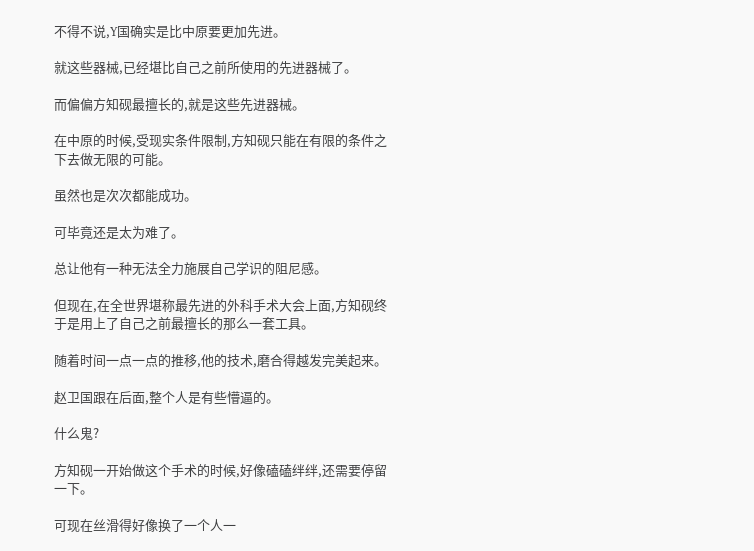不得不说,Y国确实是比中原要更加先进。

就这些器械,已经堪比自己之前所使用的先进器械了。

而偏偏方知砚最擅长的,就是这些先进器械。

在中原的时候,受现实条件限制,方知砚只能在有限的条件之下去做无限的可能。

虽然也是次次都能成功。

可毕竟还是太为难了。

总让他有一种无法全力施展自己学识的阻尼感。

但现在,在全世界堪称最先进的外科手术大会上面,方知砚终于是用上了自己之前最擅长的那么一套工具。

随着时间一点一点的推移,他的技术,磨合得越发完美起来。

赵卫国跟在后面,整个人是有些懵逼的。

什么鬼?

方知砚一开始做这个手术的时候,好像磕磕绊绊,还需要停留一下。

可现在丝滑得好像换了一个人一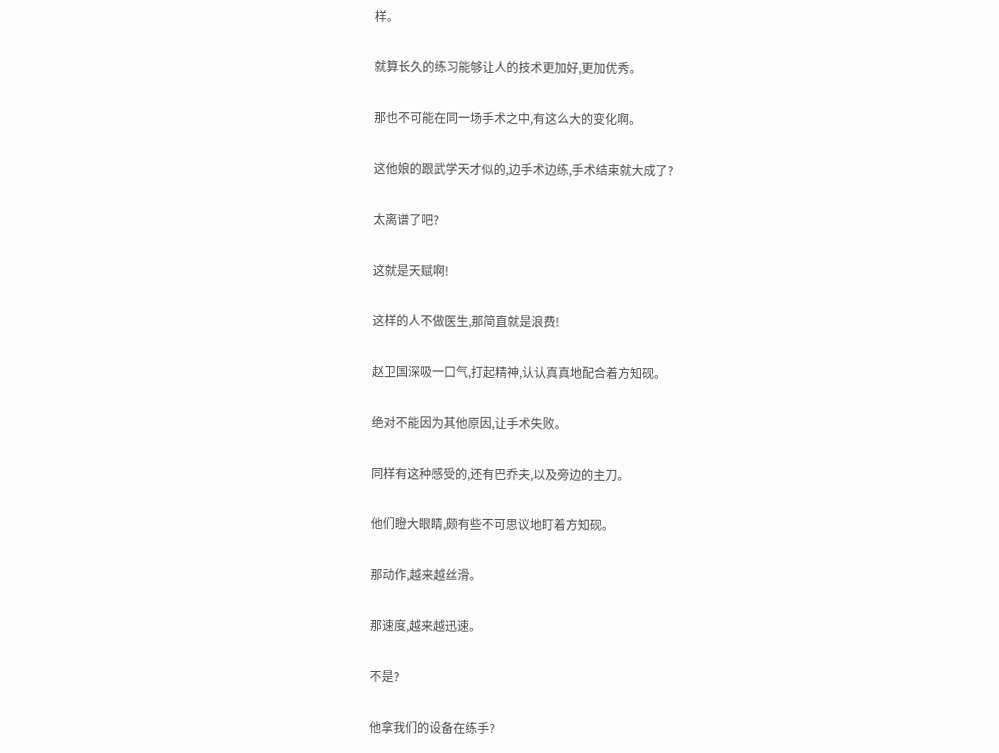样。

就算长久的练习能够让人的技术更加好,更加优秀。

那也不可能在同一场手术之中,有这么大的变化啊。

这他娘的跟武学天才似的,边手术边练,手术结束就大成了?

太离谱了吧?

这就是天赋啊!

这样的人不做医生,那简直就是浪费!

赵卫国深吸一口气,打起精神,认认真真地配合着方知砚。

绝对不能因为其他原因,让手术失败。

同样有这种感受的,还有巴乔夫,以及旁边的主刀。

他们瞪大眼睛,颇有些不可思议地盯着方知砚。

那动作,越来越丝滑。

那速度,越来越迅速。

不是?

他拿我们的设备在练手?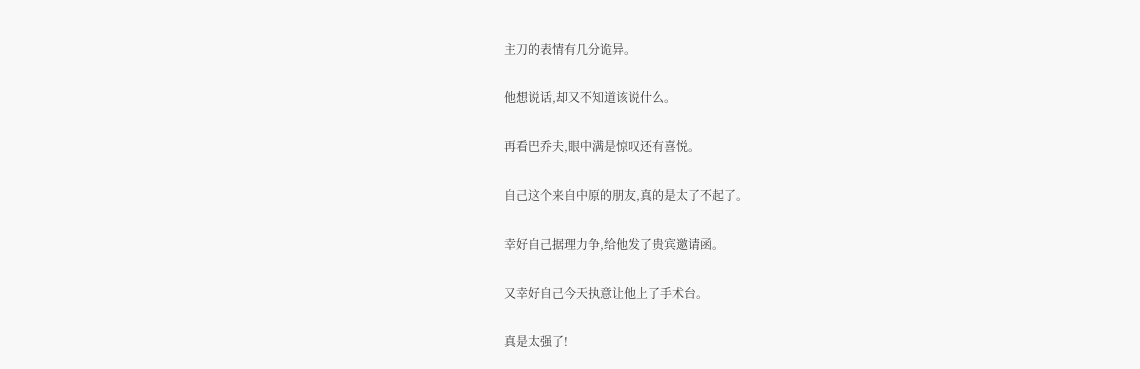主刀的表情有几分诡异。

他想说话,却又不知道该说什么。

再看巴乔夫,眼中满是惊叹还有喜悦。

自己这个来自中原的朋友,真的是太了不起了。

幸好自己据理力争,给他发了贵宾邀请函。

又幸好自己今天执意让他上了手术台。

真是太强了!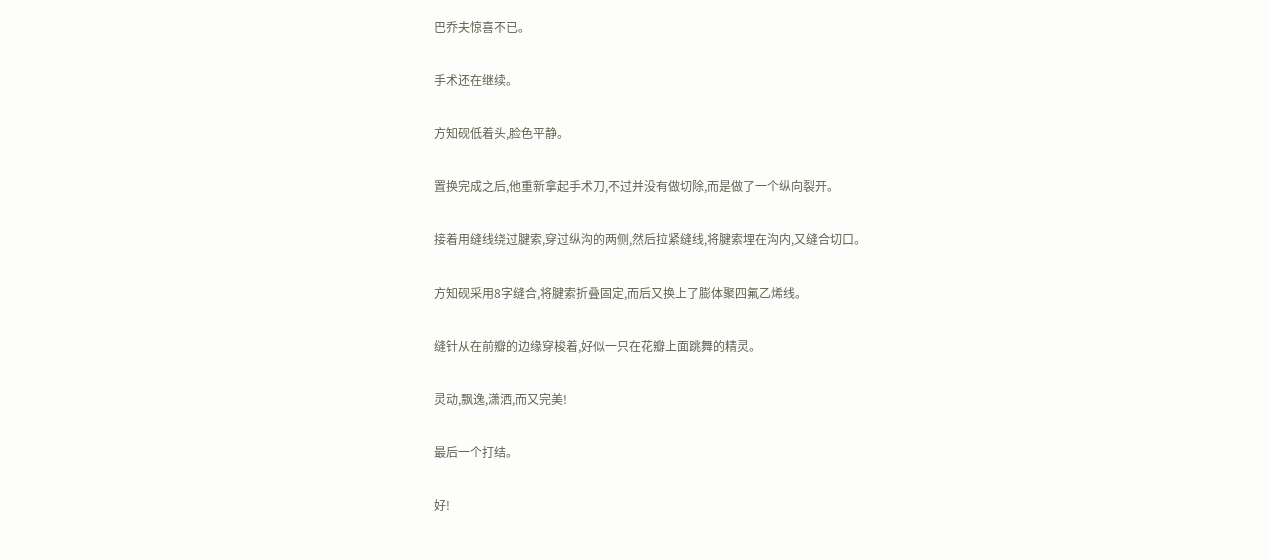巴乔夫惊喜不已。

手术还在继续。

方知砚低着头,脸色平静。

置换完成之后,他重新拿起手术刀,不过并没有做切除,而是做了一个纵向裂开。

接着用缝线绕过腱索,穿过纵沟的两侧,然后拉紧缝线,将腱索埋在沟内,又缝合切口。

方知砚采用8字缝合,将腱索折叠固定,而后又换上了膨体聚四氟乙烯线。

缝针从在前瓣的边缘穿梭着,好似一只在花瓣上面跳舞的精灵。

灵动,飘逸,潇洒,而又完美!

最后一个打结。

好!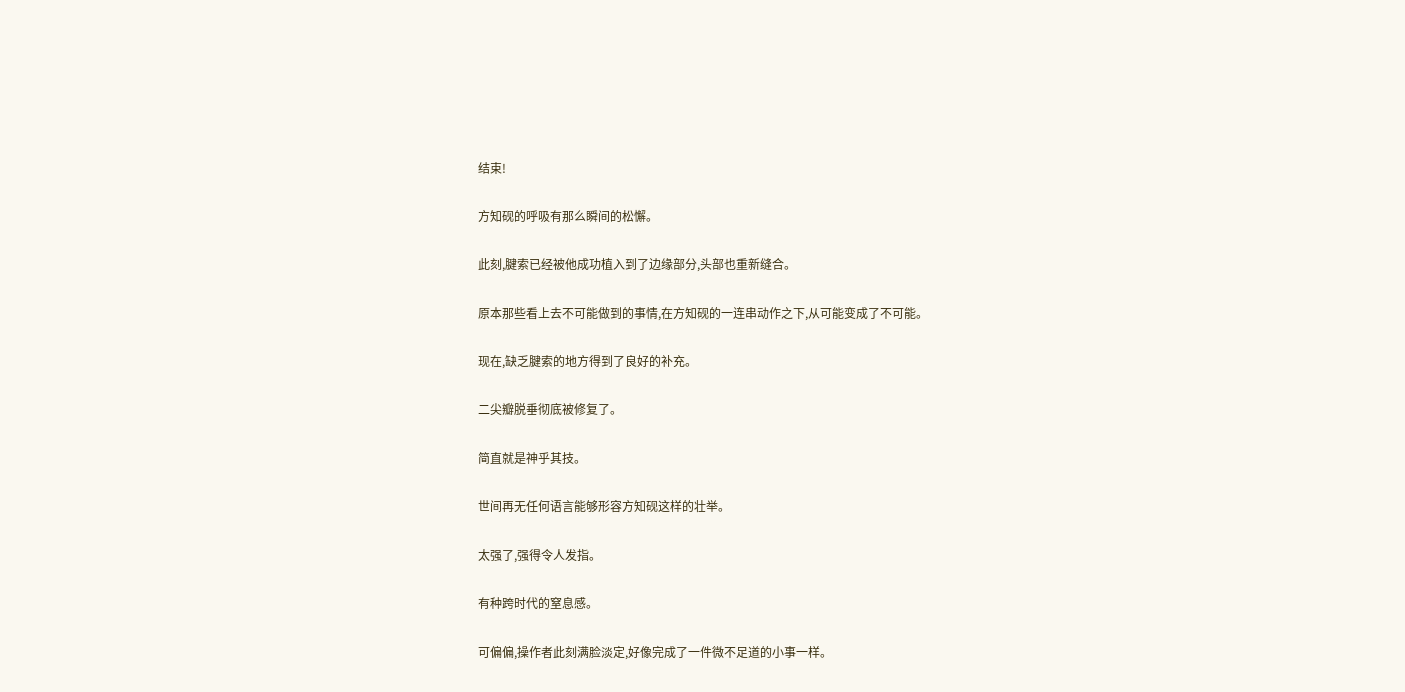结束!

方知砚的呼吸有那么瞬间的松懈。

此刻,腱索已经被他成功植入到了边缘部分,头部也重新缝合。

原本那些看上去不可能做到的事情,在方知砚的一连串动作之下,从可能变成了不可能。

现在,缺乏腱索的地方得到了良好的补充。

二尖瓣脱垂彻底被修复了。

简直就是神乎其技。

世间再无任何语言能够形容方知砚这样的壮举。

太强了,强得令人发指。

有种跨时代的窒息感。

可偏偏,操作者此刻满脸淡定,好像完成了一件微不足道的小事一样。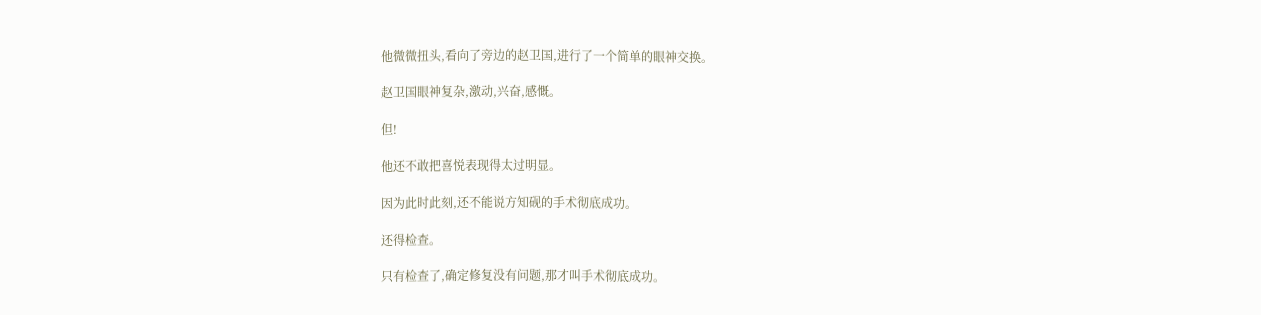他微微扭头,看向了旁边的赵卫国,进行了一个简单的眼神交换。

赵卫国眼神复杂,激动,兴奋,感慨。

但!

他还不敢把喜悦表现得太过明显。

因为此时此刻,还不能说方知砚的手术彻底成功。

还得检查。

只有检查了,确定修复没有问题,那才叫手术彻底成功。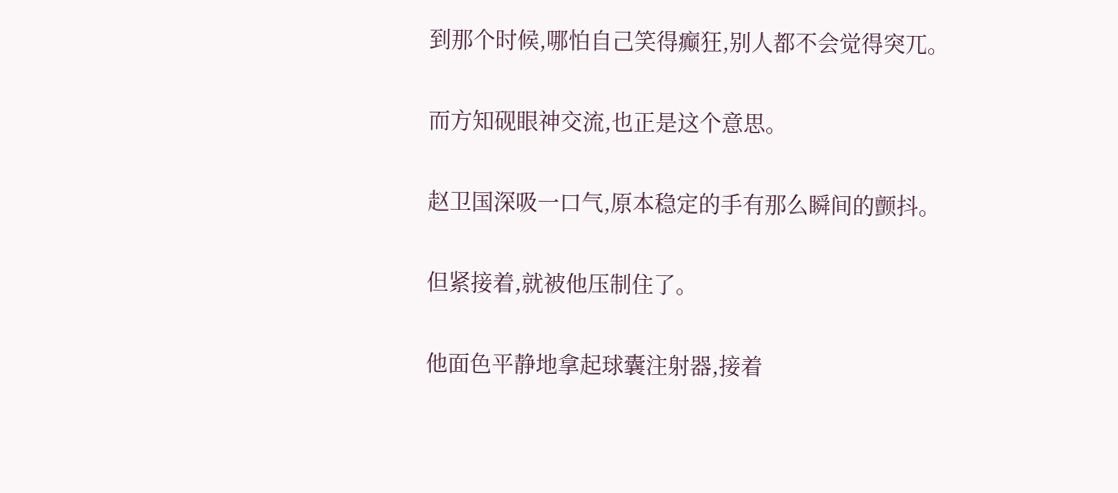到那个时候,哪怕自己笑得癫狂,别人都不会觉得突兀。

而方知砚眼神交流,也正是这个意思。

赵卫国深吸一口气,原本稳定的手有那么瞬间的颤抖。

但紧接着,就被他压制住了。

他面色平静地拿起球囊注射器,接着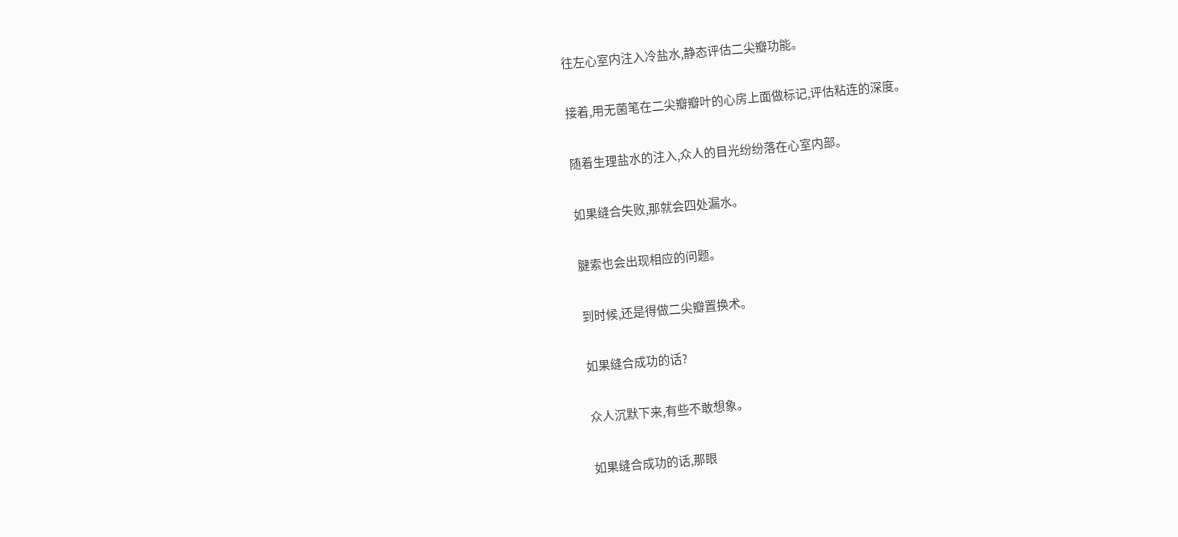往左心室内注入冷盐水,静态评估二尖瓣功能。

接着,用无菌笔在二尖瓣瓣叶的心房上面做标记,评估粘连的深度。

随着生理盐水的注入,众人的目光纷纷落在心室内部。

如果缝合失败,那就会四处漏水。

腱索也会出现相应的问题。

到时候,还是得做二尖瓣置换术。

如果缝合成功的话?

众人沉默下来,有些不敢想象。

如果缝合成功的话,那眼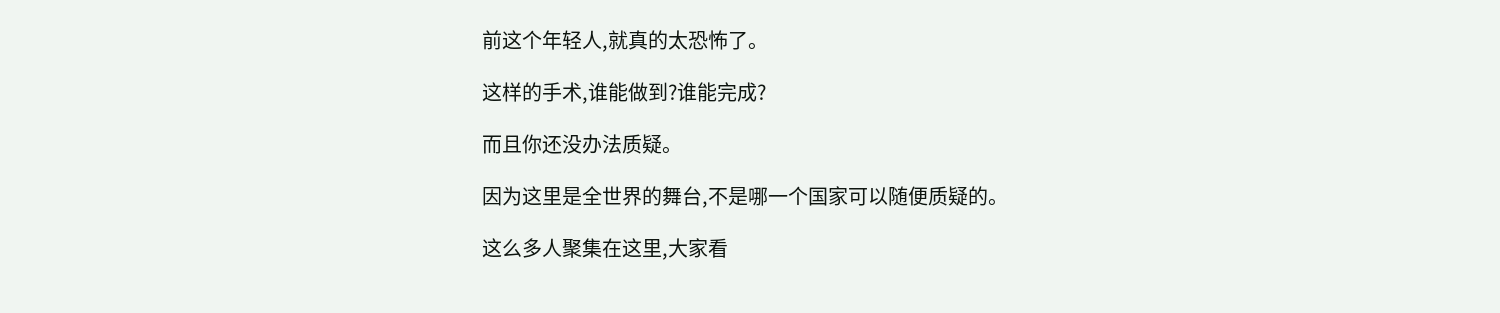前这个年轻人,就真的太恐怖了。

这样的手术,谁能做到?谁能完成?

而且你还没办法质疑。

因为这里是全世界的舞台,不是哪一个国家可以随便质疑的。

这么多人聚集在这里,大家看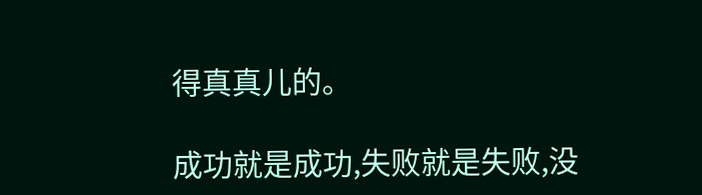得真真儿的。

成功就是成功,失败就是失败,没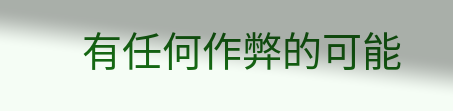有任何作弊的可能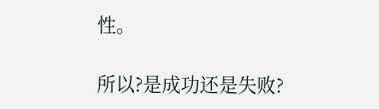性。

所以?是成功还是失败?